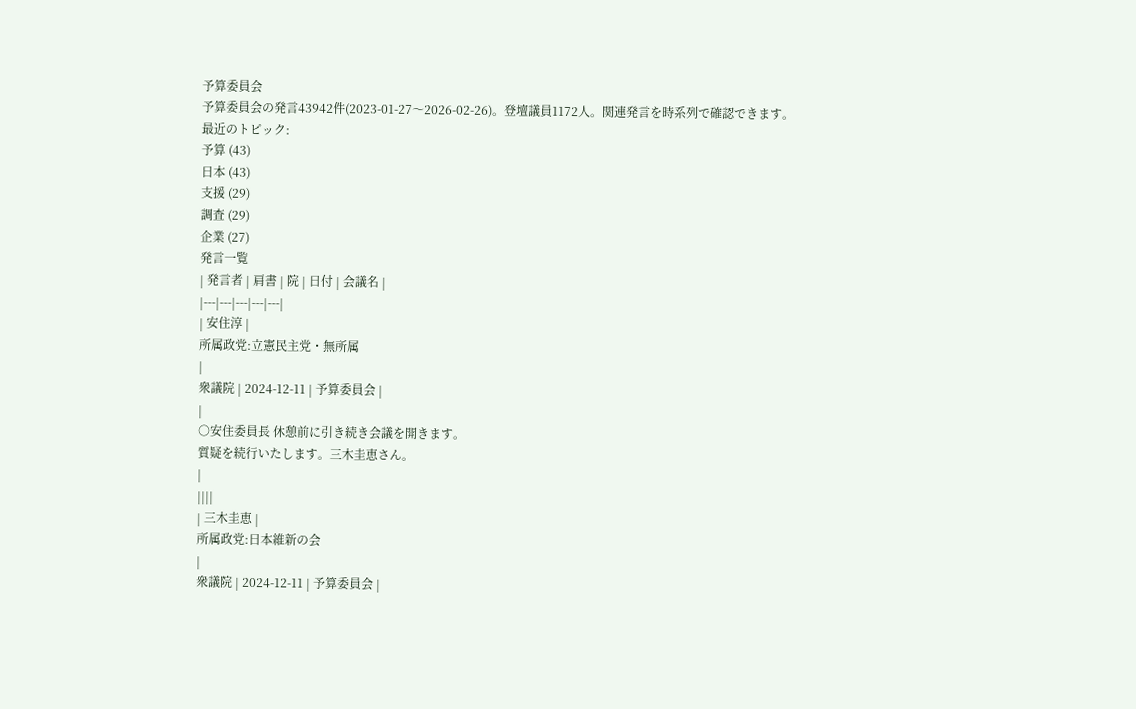予算委員会
予算委員会の発言43942件(2023-01-27〜2026-02-26)。登壇議員1172人。関連発言を時系列で確認できます。
最近のトピック:
予算 (43)
日本 (43)
支援 (29)
調査 (29)
企業 (27)
発言一覧
| 発言者 | 肩書 | 院 | 日付 | 会議名 |
|---|---|---|---|---|
| 安住淳 |
所属政党:立憲民主党・無所属
|
衆議院 | 2024-12-11 | 予算委員会 |
|
○安住委員長 休憩前に引き続き会議を開きます。
質疑を続行いたします。三木圭恵さん。
|
||||
| 三木圭恵 |
所属政党:日本維新の会
|
衆議院 | 2024-12-11 | 予算委員会 |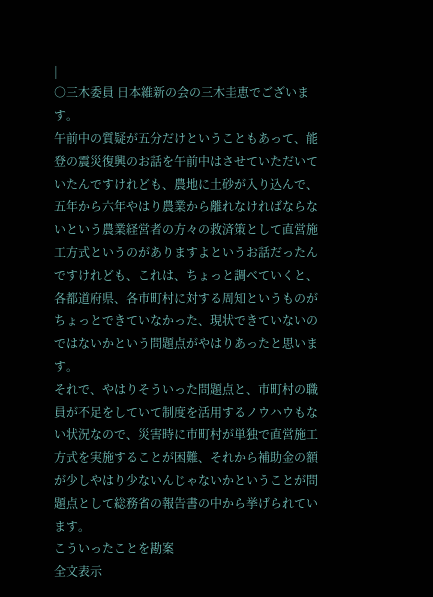|
○三木委員 日本維新の会の三木圭恵でございます。
午前中の質疑が五分だけということもあって、能登の震災復興のお話を午前中はさせていただいていたんですけれども、農地に土砂が入り込んで、五年から六年やはり農業から離れなければならないという農業経営者の方々の救済策として直営施工方式というのがありますよというお話だったんですけれども、これは、ちょっと調べていくと、各都道府県、各市町村に対する周知というものがちょっとできていなかった、現状できていないのではないかという問題点がやはりあったと思います。
それで、やはりそういった問題点と、市町村の職員が不足をしていて制度を活用するノウハウもない状況なので、災害時に市町村が単独で直営施工方式を実施することが困難、それから補助金の額が少しやはり少ないんじゃないかということが問題点として総務省の報告書の中から挙げられています。
こういったことを勘案
全文表示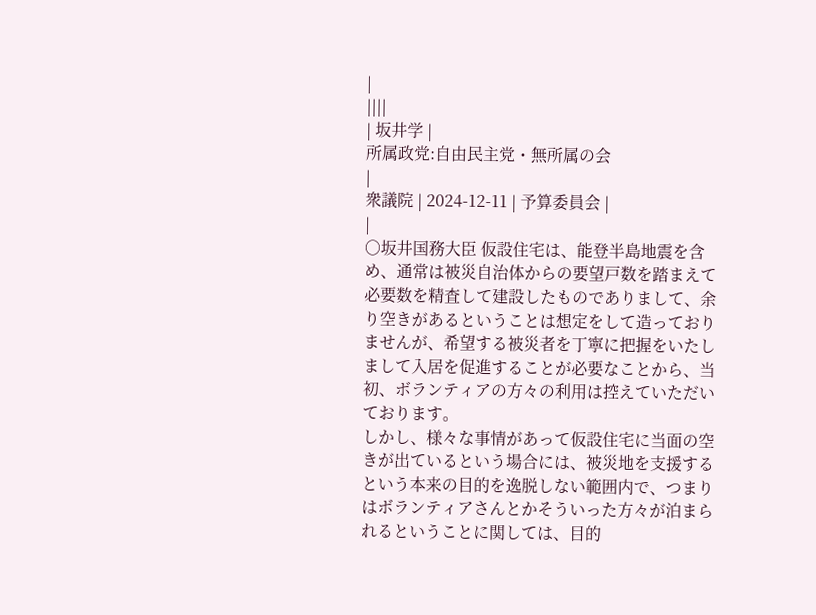|
||||
| 坂井学 |
所属政党:自由民主党・無所属の会
|
衆議院 | 2024-12-11 | 予算委員会 |
|
○坂井国務大臣 仮設住宅は、能登半島地震を含め、通常は被災自治体からの要望戸数を踏まえて必要数を精査して建設したものでありまして、余り空きがあるということは想定をして造っておりませんが、希望する被災者を丁寧に把握をいたしまして入居を促進することが必要なことから、当初、ボランティアの方々の利用は控えていただいております。
しかし、様々な事情があって仮設住宅に当面の空きが出ているという場合には、被災地を支援するという本来の目的を逸脱しない範囲内で、つまりはボランティアさんとかそういった方々が泊まられるということに関しては、目的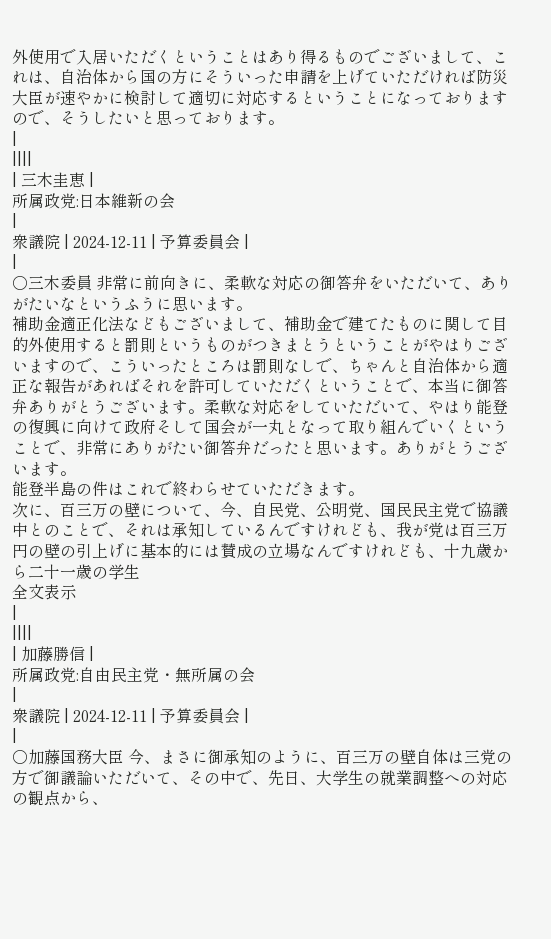外使用で入居いただくということはあり得るものでございまして、これは、自治体から国の方にそういった申請を上げていただければ防災大臣が速やかに検討して適切に対応するということになっておりますので、そうしたいと思っております。
|
||||
| 三木圭恵 |
所属政党:日本維新の会
|
衆議院 | 2024-12-11 | 予算委員会 |
|
○三木委員 非常に前向きに、柔軟な対応の御答弁をいただいて、ありがたいなというふうに思います。
補助金適正化法などもございまして、補助金で建てたものに関して目的外使用すると罰則というものがつきまとうということがやはりございますので、こういったところは罰則なしで、ちゃんと自治体から適正な報告があればそれを許可していただくということで、本当に御答弁ありがとうございます。柔軟な対応をしていただいて、やはり能登の復興に向けて政府そして国会が一丸となって取り組んでいくということで、非常にありがたい御答弁だったと思います。ありがとうございます。
能登半島の件はこれで終わらせていただきます。
次に、百三万の壁について、今、自民党、公明党、国民民主党で協議中とのことで、それは承知しているんですけれども、我が党は百三万円の壁の引上げに基本的には賛成の立場なんですけれども、十九歳から二十一歳の学生
全文表示
|
||||
| 加藤勝信 |
所属政党:自由民主党・無所属の会
|
衆議院 | 2024-12-11 | 予算委員会 |
|
○加藤国務大臣 今、まさに御承知のように、百三万の壁自体は三党の方で御議論いただいて、その中で、先日、大学生の就業調整への対応の観点から、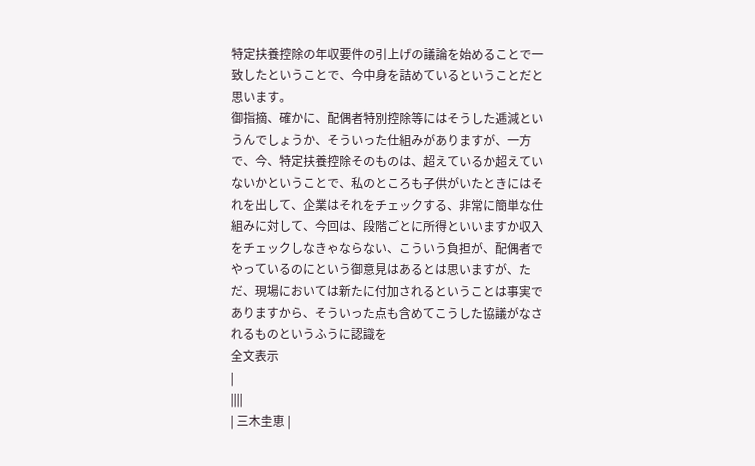特定扶養控除の年収要件の引上げの議論を始めることで一致したということで、今中身を詰めているということだと思います。
御指摘、確かに、配偶者特別控除等にはそうした逓減というんでしょうか、そういった仕組みがありますが、一方で、今、特定扶養控除そのものは、超えているか超えていないかということで、私のところも子供がいたときにはそれを出して、企業はそれをチェックする、非常に簡単な仕組みに対して、今回は、段階ごとに所得といいますか収入をチェックしなきゃならない、こういう負担が、配偶者でやっているのにという御意見はあるとは思いますが、ただ、現場においては新たに付加されるということは事実でありますから、そういった点も含めてこうした協議がなされるものというふうに認識を
全文表示
|
||||
| 三木圭恵 |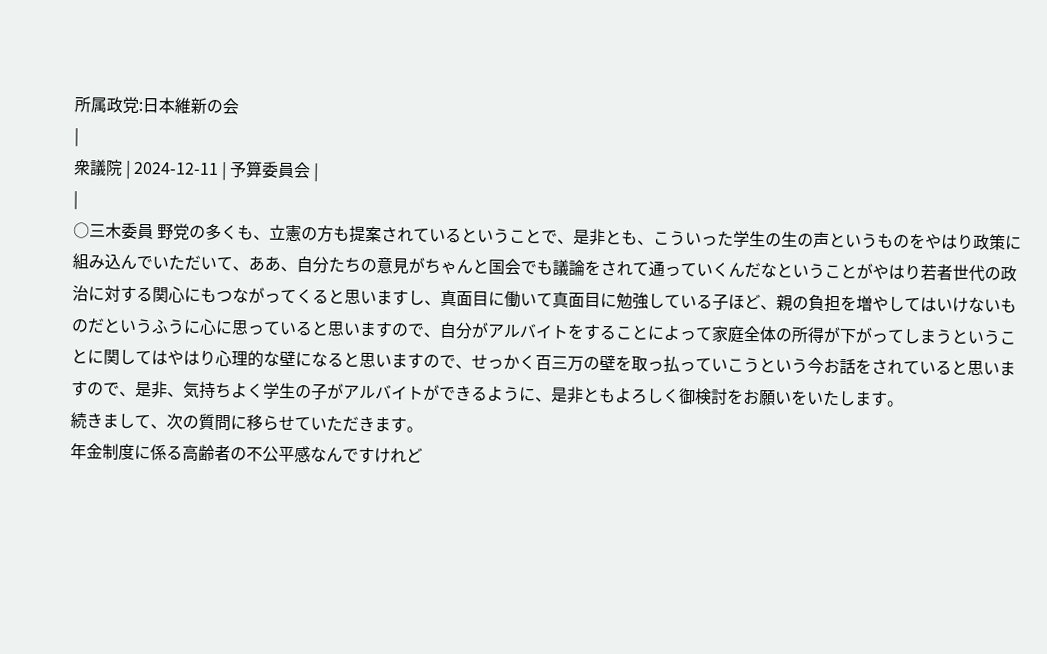所属政党:日本維新の会
|
衆議院 | 2024-12-11 | 予算委員会 |
|
○三木委員 野党の多くも、立憲の方も提案されているということで、是非とも、こういった学生の生の声というものをやはり政策に組み込んでいただいて、ああ、自分たちの意見がちゃんと国会でも議論をされて通っていくんだなということがやはり若者世代の政治に対する関心にもつながってくると思いますし、真面目に働いて真面目に勉強している子ほど、親の負担を増やしてはいけないものだというふうに心に思っていると思いますので、自分がアルバイトをすることによって家庭全体の所得が下がってしまうということに関してはやはり心理的な壁になると思いますので、せっかく百三万の壁を取っ払っていこうという今お話をされていると思いますので、是非、気持ちよく学生の子がアルバイトができるように、是非ともよろしく御検討をお願いをいたします。
続きまして、次の質問に移らせていただきます。
年金制度に係る高齢者の不公平感なんですけれど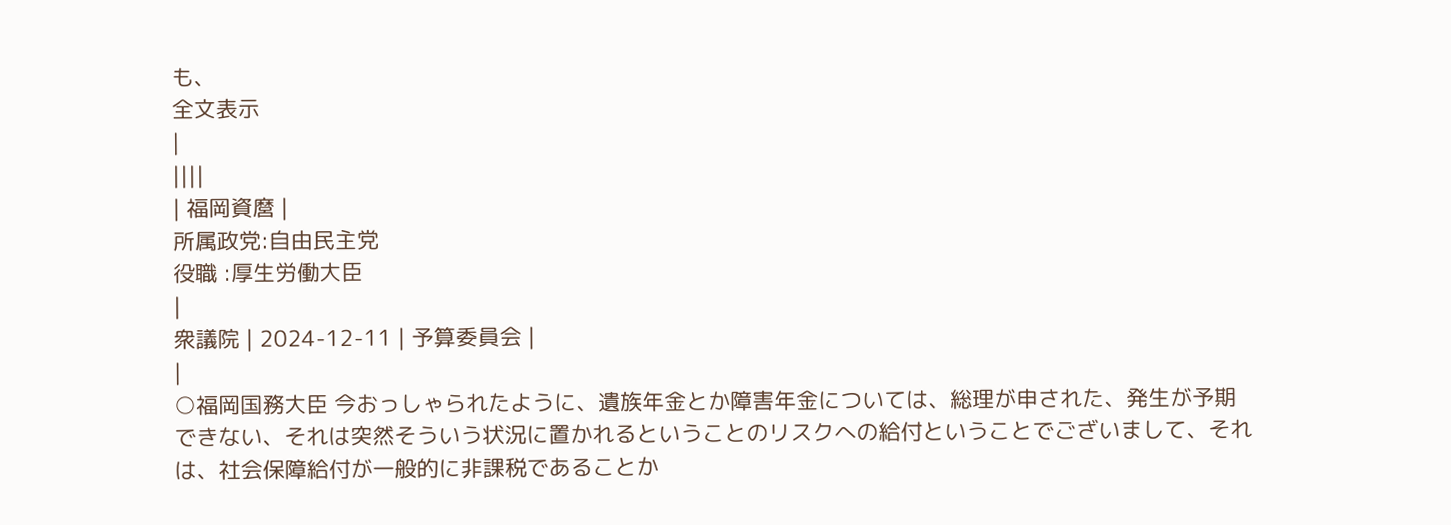も、
全文表示
|
||||
| 福岡資麿 |
所属政党:自由民主党
役職 :厚生労働大臣
|
衆議院 | 2024-12-11 | 予算委員会 |
|
○福岡国務大臣 今おっしゃられたように、遺族年金とか障害年金については、総理が申された、発生が予期できない、それは突然そういう状況に置かれるということのリスクへの給付ということでございまして、それは、社会保障給付が一般的に非課税であることか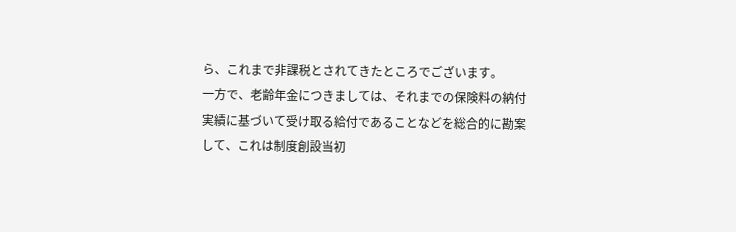ら、これまで非課税とされてきたところでございます。
一方で、老齢年金につきましては、それまでの保険料の納付実績に基づいて受け取る給付であることなどを総合的に勘案して、これは制度創設当初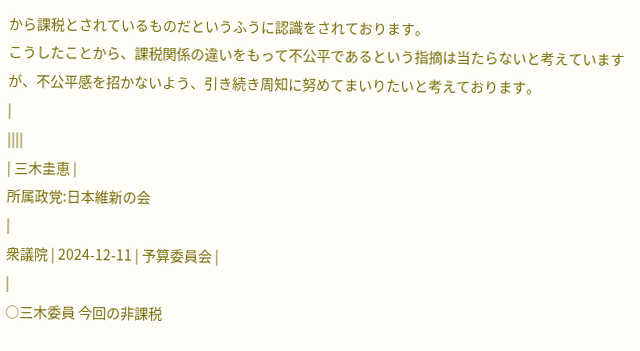から課税とされているものだというふうに認識をされております。
こうしたことから、課税関係の違いをもって不公平であるという指摘は当たらないと考えていますが、不公平感を招かないよう、引き続き周知に努めてまいりたいと考えております。
|
||||
| 三木圭恵 |
所属政党:日本維新の会
|
衆議院 | 2024-12-11 | 予算委員会 |
|
○三木委員 今回の非課税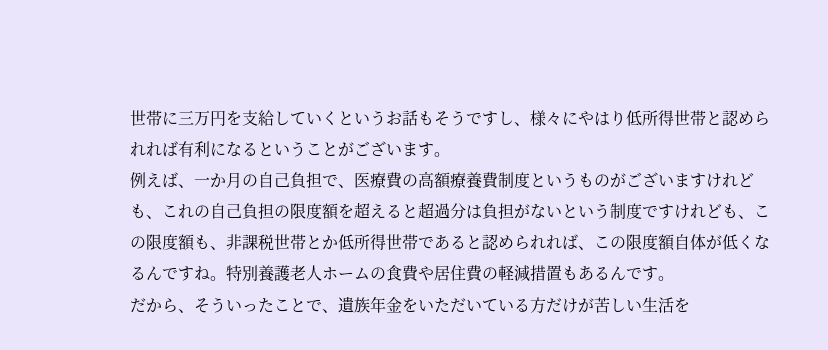世帯に三万円を支給していくというお話もそうですし、様々にやはり低所得世帯と認められれば有利になるということがございます。
例えば、一か月の自己負担で、医療費の高額療養費制度というものがございますけれども、これの自己負担の限度額を超えると超過分は負担がないという制度ですけれども、この限度額も、非課税世帯とか低所得世帯であると認められれば、この限度額自体が低くなるんですね。特別養護老人ホームの食費や居住費の軽減措置もあるんです。
だから、そういったことで、遺族年金をいただいている方だけが苦しい生活を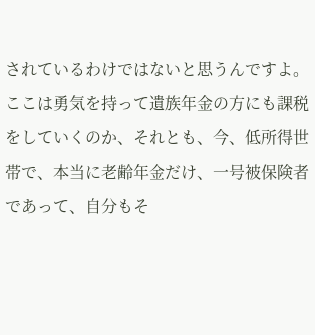されているわけではないと思うんですよ。ここは勇気を持って遺族年金の方にも課税をしていくのか、それとも、今、低所得世帯で、本当に老齢年金だけ、一号被保険者であって、自分もそ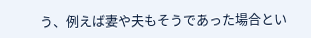う、例えば妻や夫もそうであった場合とい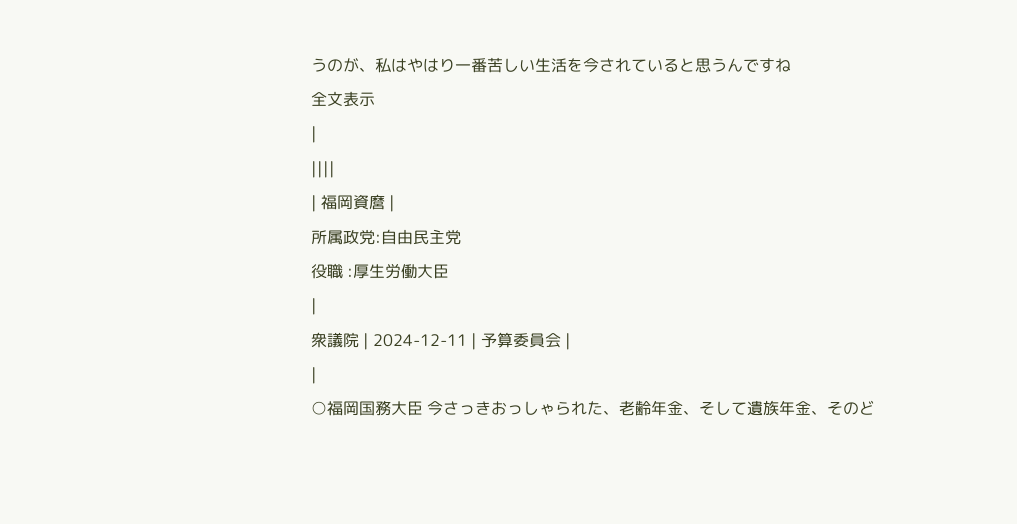うのが、私はやはり一番苦しい生活を今されていると思うんですね
全文表示
|
||||
| 福岡資麿 |
所属政党:自由民主党
役職 :厚生労働大臣
|
衆議院 | 2024-12-11 | 予算委員会 |
|
○福岡国務大臣 今さっきおっしゃられた、老齢年金、そして遺族年金、そのど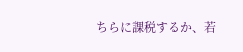ちらに課税するか、若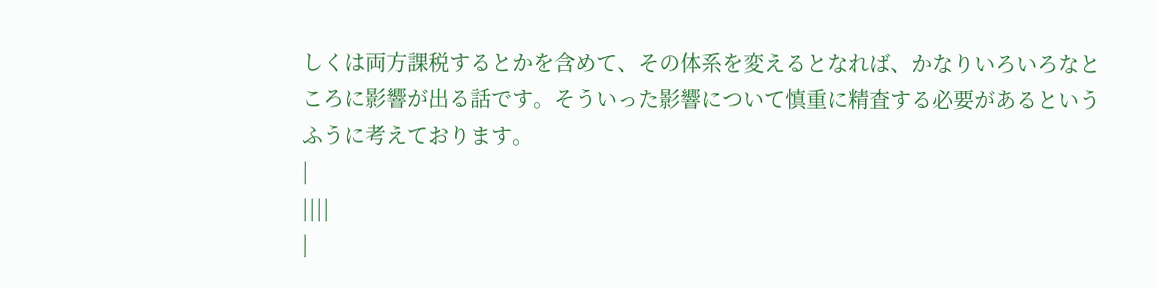しくは両方課税するとかを含めて、その体系を変えるとなれば、かなりいろいろなところに影響が出る話です。そういった影響について慎重に精査する必要があるというふうに考えております。
|
||||
|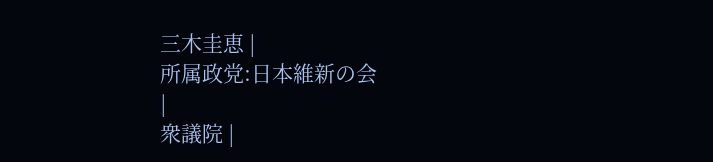三木圭恵 |
所属政党:日本維新の会
|
衆議院 |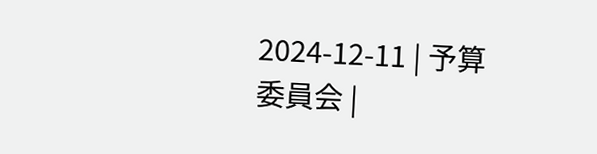2024-12-11 | 予算委員会 |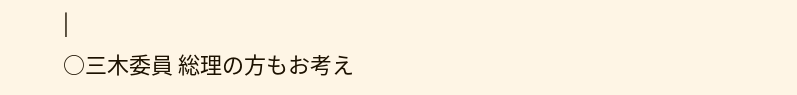|
○三木委員 総理の方もお考え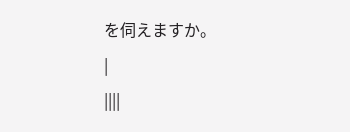を伺えますか。
|
||||